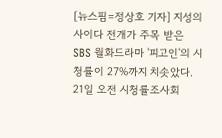[뉴스핌=정상호 기자] 지성의 사이다 전개가 주목 받은 SBS 월화드라마 '피고인'의 시청률이 27%까지 치솟았다.
21일 오전 시청률조사회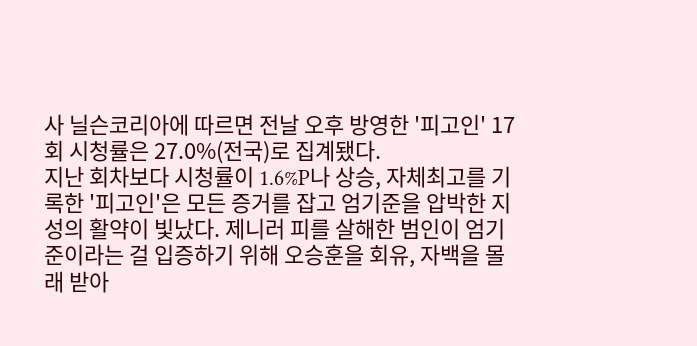사 닐슨코리아에 따르면 전날 오후 방영한 '피고인' 17회 시청률은 27.0%(전국)로 집계됐다.
지난 회차보다 시청률이 1.6%P나 상승, 자체최고를 기록한 '피고인'은 모든 증거를 잡고 엄기준을 압박한 지성의 활약이 빛났다. 제니러 피를 살해한 범인이 엄기준이라는 걸 입증하기 위해 오승훈을 회유, 자백을 몰래 받아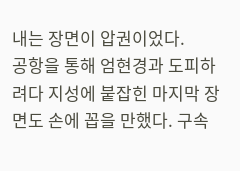내는 장면이 압권이었다.
공항을 통해 엄현경과 도피하려다 지성에 붙잡힌 마지막 장면도 손에 꼽을 만했다. 구속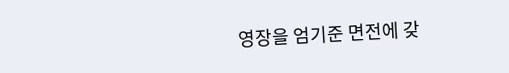영장을 엄기준 면전에 갖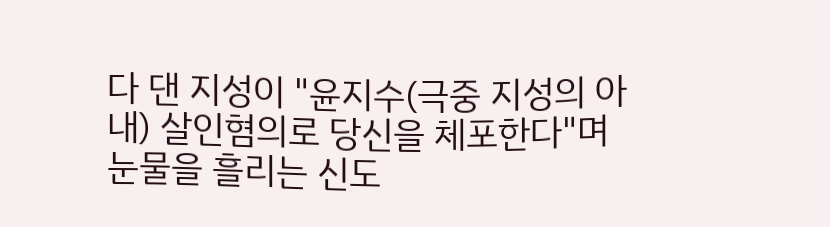다 댄 지성이 "윤지수(극중 지성의 아내) 살인혐의로 당신을 체포한다"며 눈물을 흘리는 신도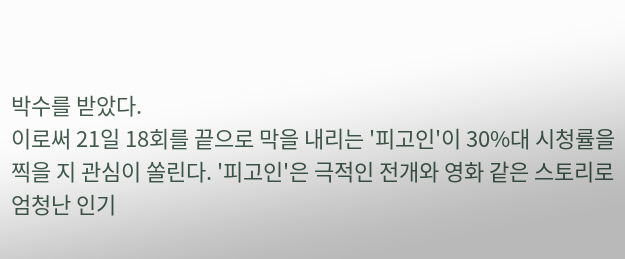박수를 받았다.
이로써 21일 18회를 끝으로 막을 내리는 '피고인'이 30%대 시청률을 찍을 지 관심이 쏠린다. '피고인'은 극적인 전개와 영화 같은 스토리로 엄청난 인기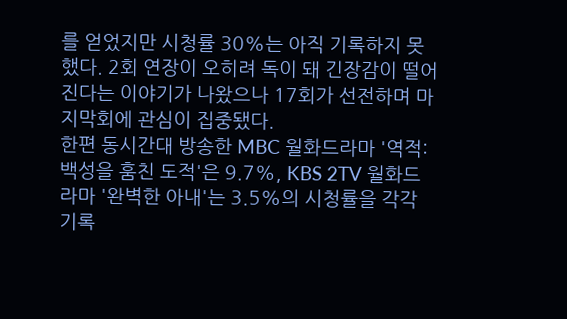를 얻었지만 시청률 30%는 아직 기록하지 못했다. 2회 연장이 오히려 독이 돼 긴장감이 떨어진다는 이야기가 나왔으나 17회가 선전하며 마지막회에 관심이 집중됐다.
한편 동시간대 방송한 MBC 월화드라마 '역적:백성을 훔친 도적'은 9.7%, KBS 2TV 월화드라마 '완벽한 아내'는 3.5%의 시청률을 각각 기록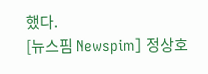했다.
[뉴스핌 Newspim] 정상호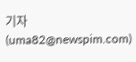기자 (uma82@newspim.com)